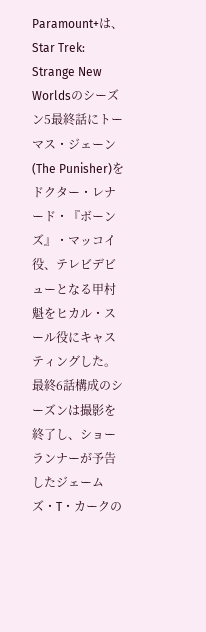Paramount+は、Star Trek: Strange New Worldsのシーズン5最終話にトーマス・ジェーン(The Punisher)をドクター・レナード・『ボーンズ』・マッコイ役、テレビデビューとなる甲村魁をヒカル・スール役にキャスティングした。最終6話構成のシーズンは撮影を終了し、ショーランナーが予告したジェームズ・T・カークの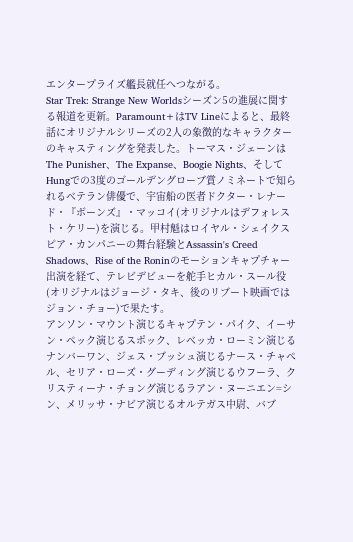エンタープライズ艦長就任へつながる。
Star Trek: Strange New Worldsシーズン5の進展に関する報道を更新。Paramount+はTV Lineによると、最終話にオリジナルシリーズの2人の象徴的なキャラクターのキャスティングを発表した。トーマス・ジェーンはThe Punisher、The Expanse、Boogie Nights、そしてHungでの3度のゴールデングローブ賞ノミネートで知られるベテラン俳優で、宇宙船の医者ドクター・レナード・『ボーンズ』・マッコイ(オリジナルはデフォレスト・ケリー)を演じる。甲村魁はロイヤル・シェイクスピア・カンパニーの舞台経験とAssassin's Creed Shadows、Rise of the Roninのモーションキャプチャー出演を経て、テレビデビューを舵手ヒカル・スール役(オリジナルはジョージ・タキ、後のリブート映画ではジョン・チョー)で果たす。
アンソン・マウント演じるキャプテン・パイク、イーサン・ペック演じるスポック、レベッカ・ローミン演じるナンバーワン、ジェス・ブッシュ演じるナース・チャペル、セリア・ローズ・グーディング演じるウフーラ、クリスティーナ・チョング演じるラアン・ヌーニエン=シン、メリッサ・ナビア演じるオルテガス中尉、バブ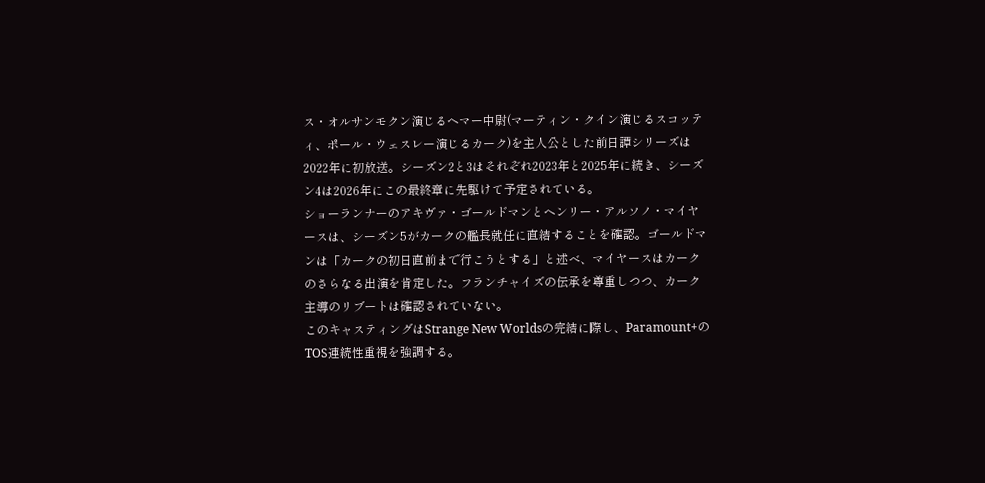ス・オルサンモクン演じるヘマー中尉(マーティン・クイン演じるスコッティ、ポール・ウェスレー演じるカーク)を主人公とした前日譚シリーズは2022年に初放送。シーズン2と3はそれぞれ2023年と2025年に続き、シーズン4は2026年にこの最終章に先駆けて予定されている。
ショーランナーのアキヴァ・ゴールドマンとヘンリー・アルソノ・マイヤースは、シーズン5がカークの艦長就任に直結することを確認。ゴールドマンは「カークの初日直前まで行こうとする」と述べ、マイヤースはカークのさらなる出演を肯定した。フランチャイズの伝承を尊重しつつ、カーク主導のリブートは確認されていない。
このキャスティングはStrange New Worldsの完結に際し、Paramount+のTOS連続性重視を強調する。